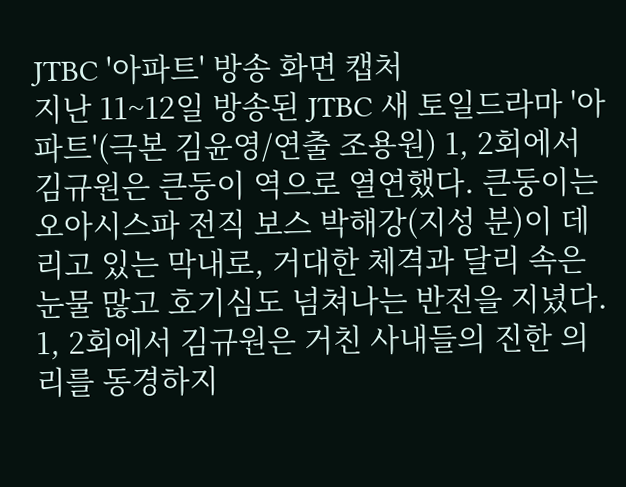JTBC '아파트' 방송 화면 캡처
지난 11~12일 방송된 JTBC 새 토일드라마 '아파트'(극본 김윤영/연출 조용원) 1, 2회에서 김규원은 큰둥이 역으로 열연했다. 큰둥이는 오아시스파 전직 보스 박해강(지성 분)이 데리고 있는 막내로, 거대한 체격과 달리 속은 눈물 많고 호기심도 넘쳐나는 반전을 지녔다.
1, 2회에서 김규원은 거친 사내들의 진한 의리를 동경하지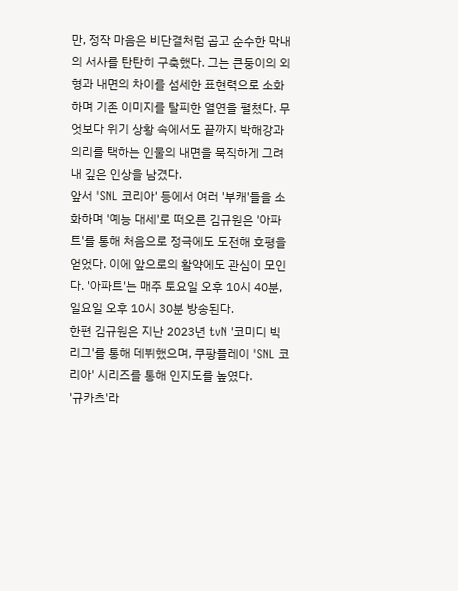만, 정작 마음은 비단결처럼 곱고 순수한 막내의 서사를 탄탄히 구축했다. 그는 큰둥이의 외형과 내면의 차이를 섬세한 표현력으로 소화하며 기존 이미지를 탈피한 열연을 펼쳤다. 무엇보다 위기 상황 속에서도 끝까지 박해강과 의리를 택하는 인물의 내면을 묵직하게 그려내 깊은 인상을 남겼다.
앞서 'SNL 코리아' 등에서 여러 '부캐'들을 소화하며 '예능 대세'로 떠오른 김규원은 '아파트'를 통해 처음으로 정극에도 도전해 호평을 얻었다. 이에 앞으로의 활약에도 관심이 모인다. '아파트'는 매주 토요일 오후 10시 40분, 일요일 오후 10시 30분 방송된다.
한편 김규원은 지난 2023년 tvN '코미디 빅리그'를 통해 데뷔했으며, 쿠팡플레이 'SNL 코리아' 시리즈를 통해 인지도를 높였다.
'규카츠'라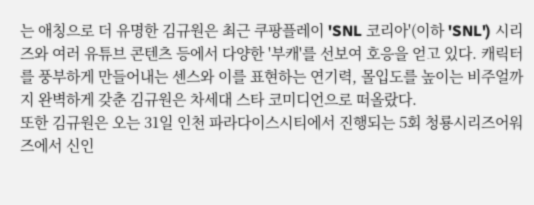는 애칭으로 더 유명한 김규원은 최근 쿠팡플레이 'SNL 코리아'(이하 'SNL') 시리즈와 여러 유튜브 콘텐츠 등에서 다양한 '부캐'를 선보여 호응을 얻고 있다. 캐릭터를 풍부하게 만들어내는 센스와 이를 표현하는 연기력, 몰입도를 높이는 비주얼까지 완벽하게 갖춘 김규원은 차세대 스타 코미디언으로 떠올랐다.
또한 김규원은 오는 31일 인천 파라다이스시티에서 진행되는 5회 청룡시리즈어워즈에서 신인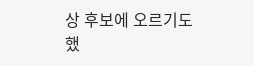상 후보에 오르기도 했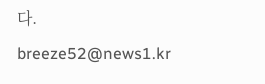다.
breeze52@news1.kr